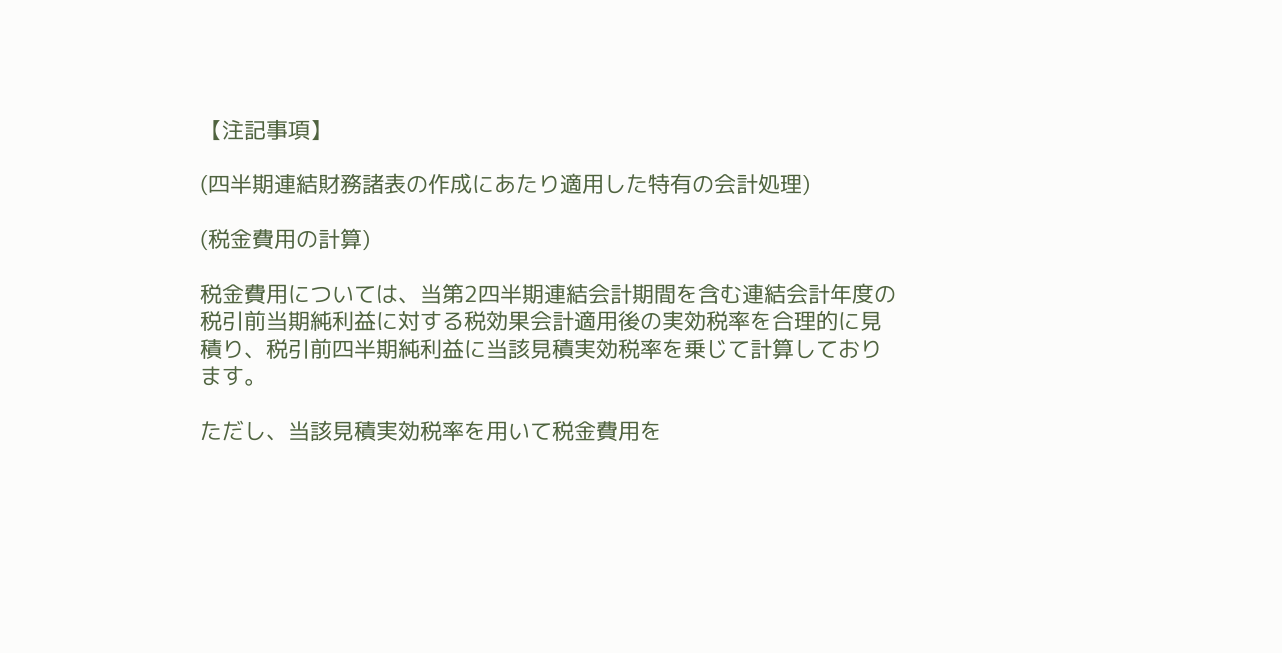【注記事項】

(四半期連結財務諸表の作成にあたり適用した特有の会計処理)

(税金費用の計算)

税金費用については、当第2四半期連結会計期間を含む連結会計年度の税引前当期純利益に対する税効果会計適用後の実効税率を合理的に見積り、税引前四半期純利益に当該見積実効税率を乗じて計算しております。

ただし、当該見積実効税率を用いて税金費用を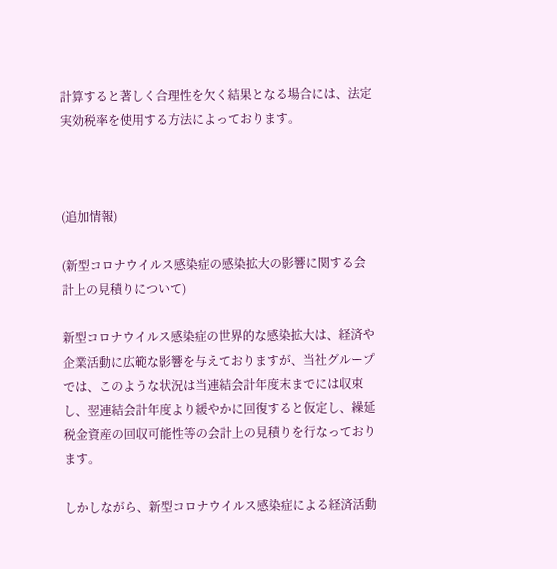計算すると著しく合理性を欠く結果となる場合には、法定実効税率を使用する方法によっております。



(追加情報)

(新型コロナウイルス感染症の感染拡大の影響に関する会計上の見積りについて)

新型コロナウイルス感染症の世界的な感染拡大は、経済や企業活動に広範な影響を与えておりますが、当社グループでは、このような状況は当連結会計年度末までには収束し、翌連結会計年度より緩やかに回復すると仮定し、繰延税金資産の回収可能性等の会計上の見積りを行なっております。

しかしながら、新型コロナウイルス感染症による経済活動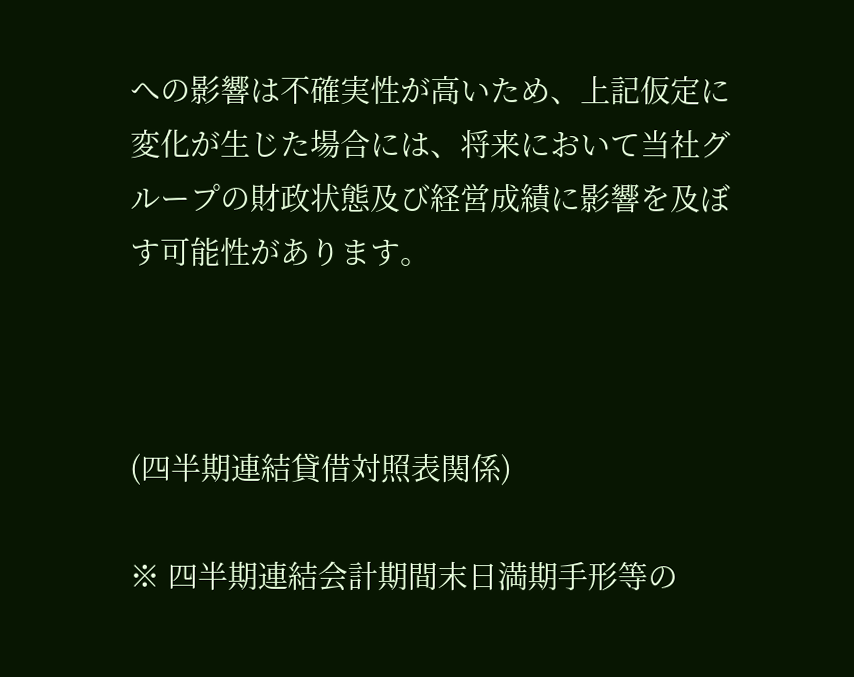への影響は不確実性が高いため、上記仮定に変化が生じた場合には、将来において当社グループの財政状態及び経営成績に影響を及ぼす可能性があります。



(四半期連結貸借対照表関係)

※ 四半期連結会計期間末日満期手形等の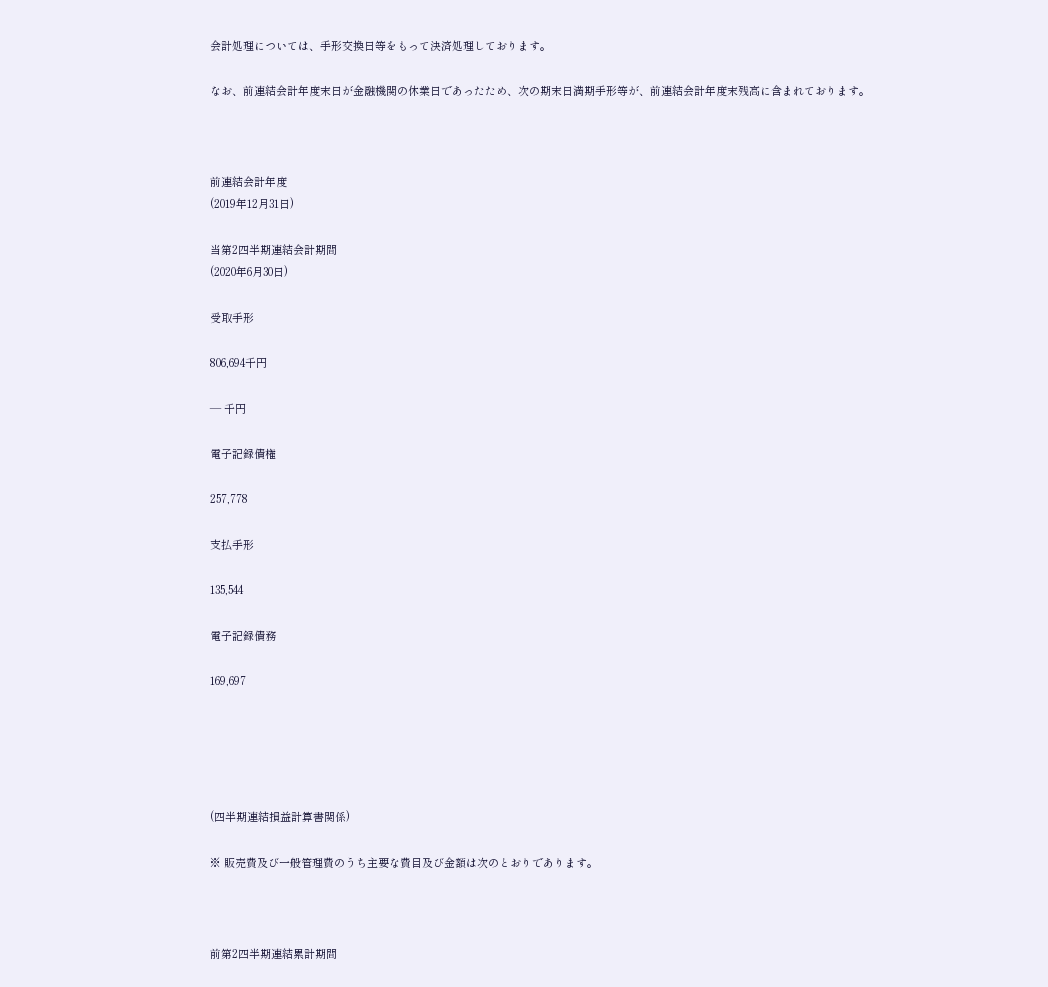会計処理については、手形交換日等をもって決済処理しております。

なお、前連結会計年度末日が金融機関の休業日であったため、次の期末日満期手形等が、前連結会計年度末残高に含まれております。



前連結会計年度
(2019年12月31日)

当第2四半期連結会計期間
(2020年6月30日)

受取手形

806,694千円

― 千円

電子記録債権

257,778

支払手形

135,544

電子記録債務

169,697





(四半期連結損益計算書関係)

※ 販売費及び一般管理費のうち主要な費目及び金額は次のとおりであります。



前第2四半期連結累計期間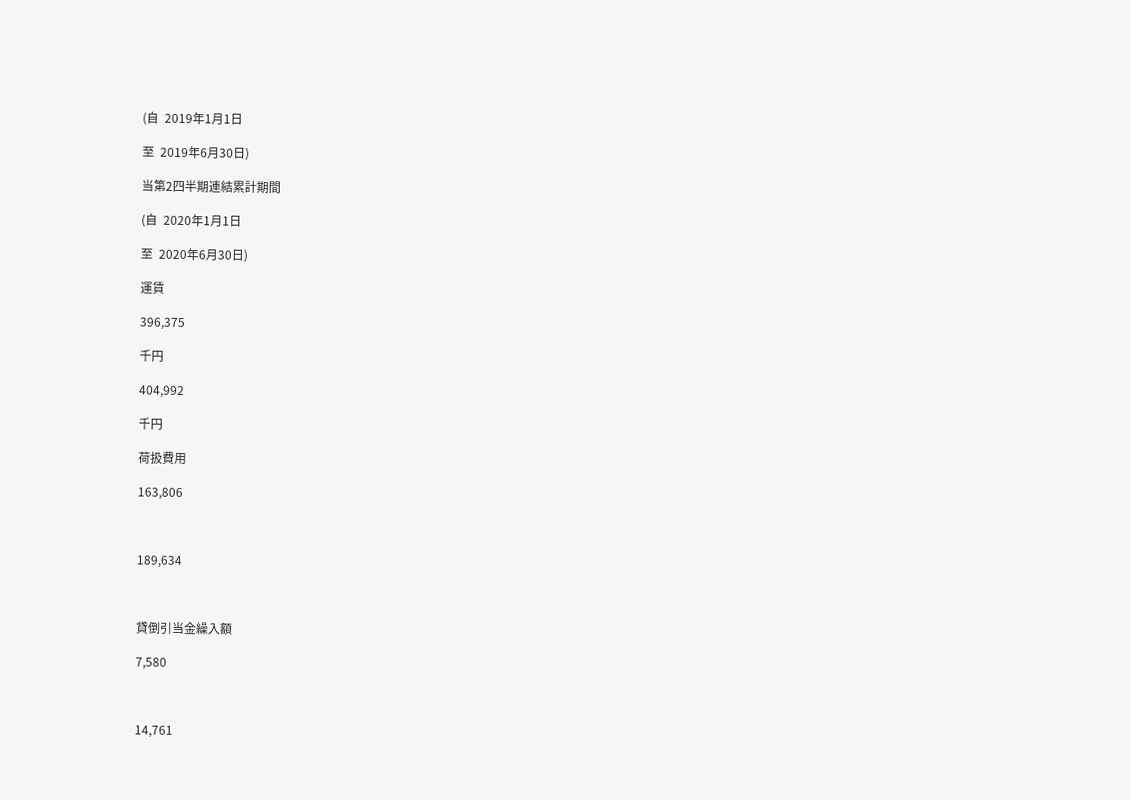(自  2019年1月1日

至  2019年6月30日)

当第2四半期連結累計期間

(自  2020年1月1日

至  2020年6月30日)

運賃

396,375

千円

404,992

千円

荷扱費用

163,806



189,634



貸倒引当金繰入額

7,580



14,761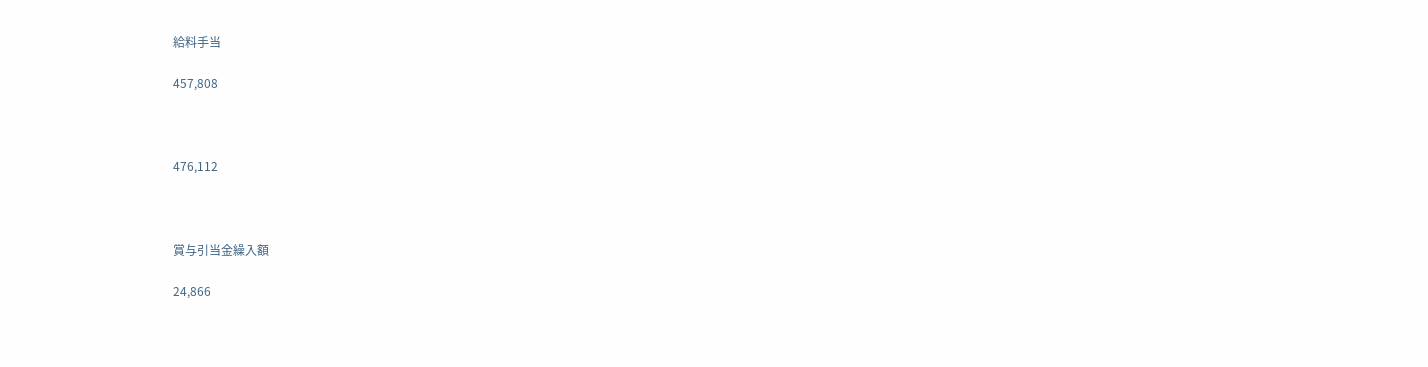給料手当

457,808



476,112



賞与引当金繰入額

24,866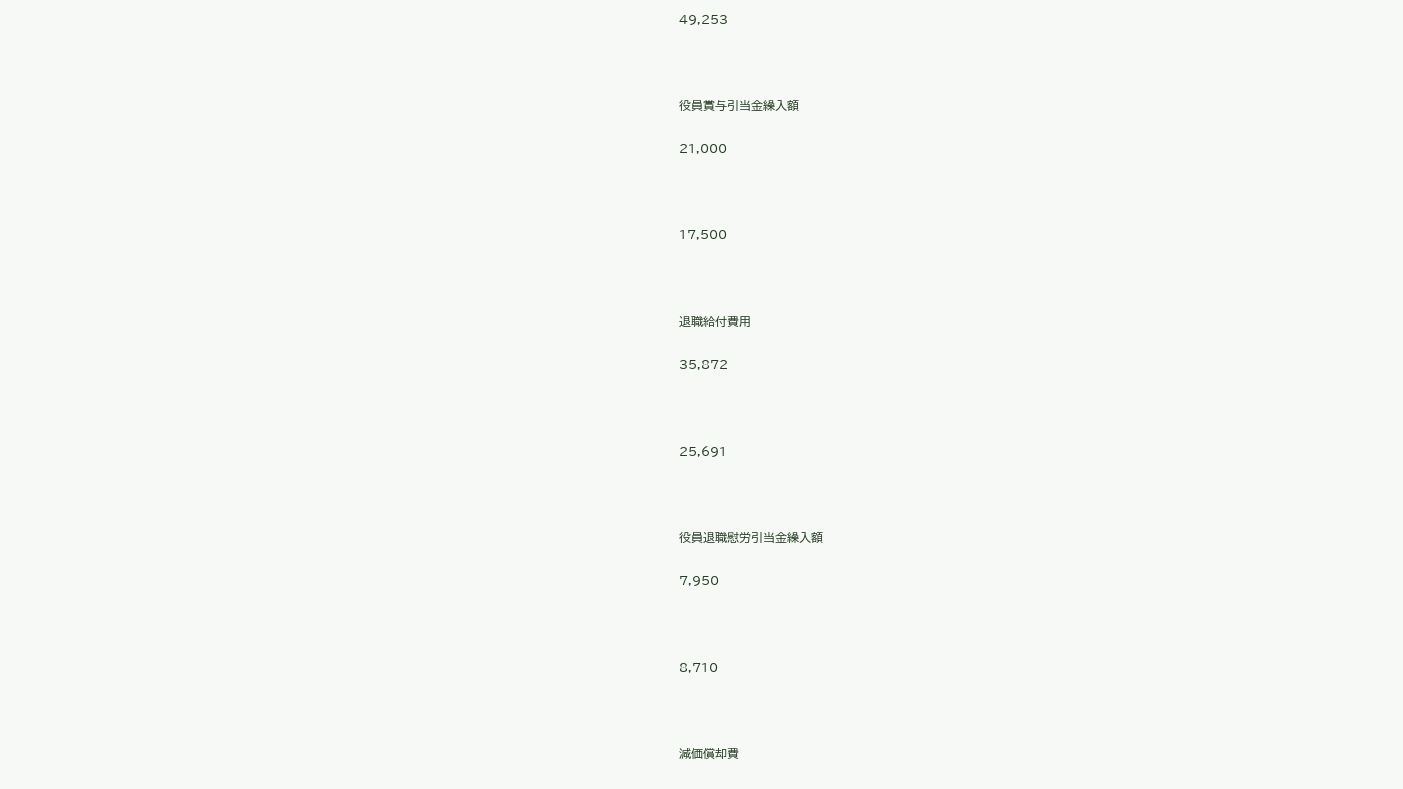49,253



役員賞与引当金繰入額

21,000



17,500



退職給付費用

35,872



25,691



役員退職慰労引当金繰入額

7,950



8,710



減価償却費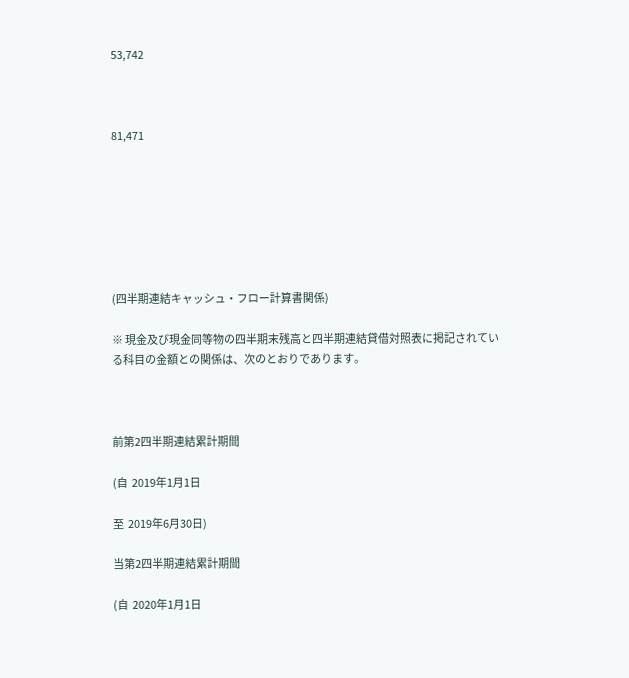53,742



81,471







(四半期連結キャッシュ・フロー計算書関係)

※ 現金及び現金同等物の四半期末残高と四半期連結貸借対照表に掲記されている科目の金額との関係は、次のとおりであります。



前第2四半期連結累計期間

(自  2019年1月1日

至  2019年6月30日)

当第2四半期連結累計期間

(自  2020年1月1日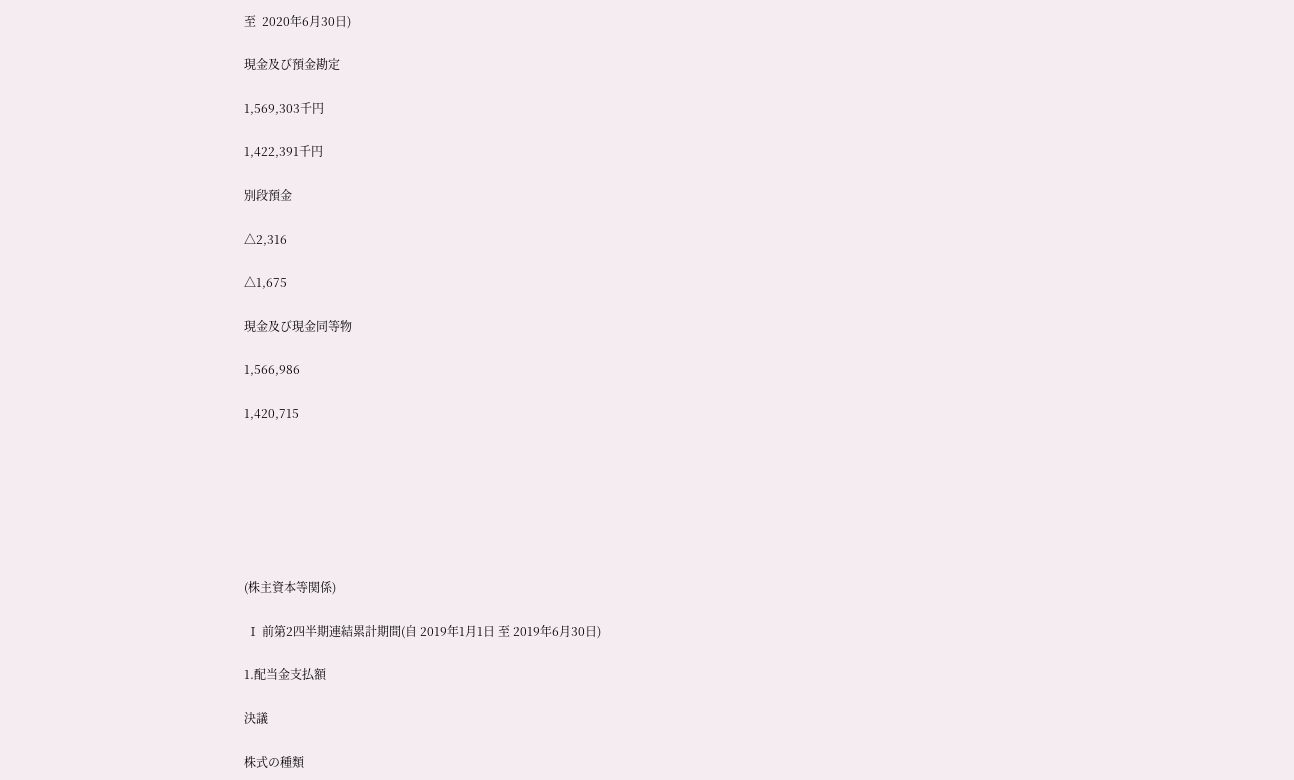至  2020年6月30日)

現金及び預金勘定

1,569,303千円

1,422,391千円

別段預金

△2,316

△1,675

現金及び現金同等物

1,566,986

1,420,715







(株主資本等関係)

 Ⅰ 前第2四半期連結累計期間(自 2019年1月1日 至 2019年6月30日)

1.配当金支払額

決議

株式の種類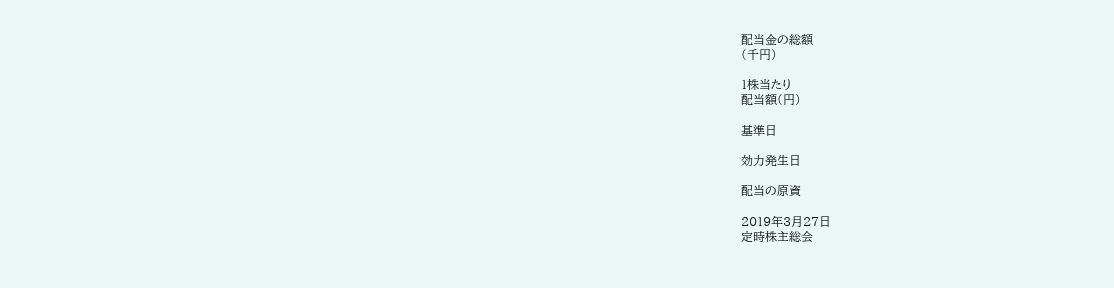配当金の総額
(千円)

1株当たり
配当額(円)

基準日

効力発生日

配当の原資

2019年3月27日
定時株主総会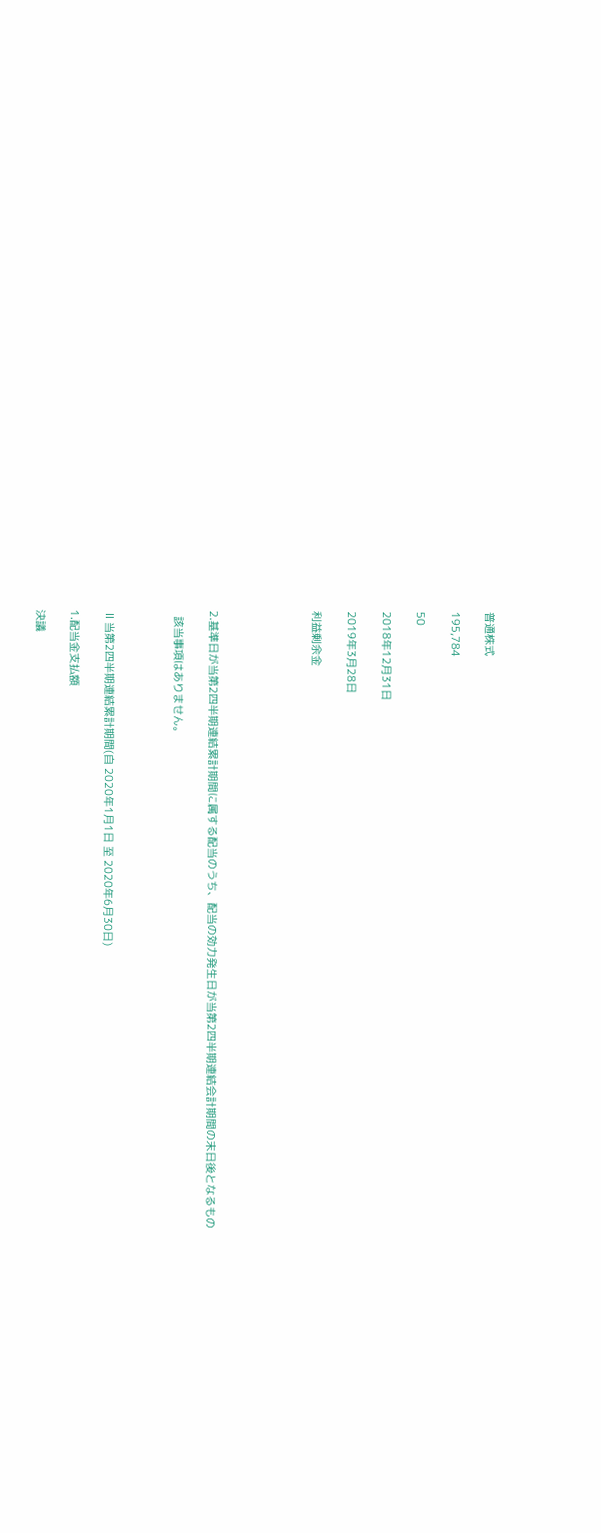普通株式

195,784

50

2018年12月31日

2019年3月28日

利益剰余金





2.基準日が当第2四半期連結累計期間に属する配当のうち、配当の効力発生日が当第2四半期連結会計期間の末日後となるもの

  該当事項はありません。



 Ⅱ 当第2四半期連結累計期間(自 2020年1月1日 至 2020年6月30日)

1.配当金支払額

決議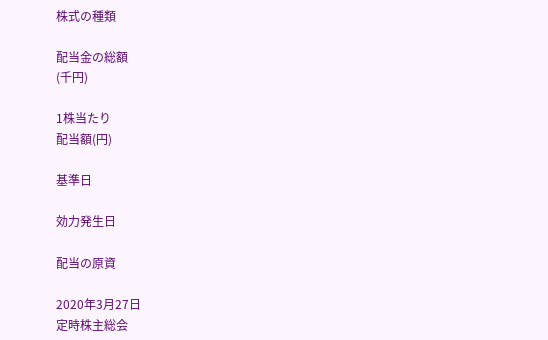株式の種類

配当金の総額
(千円)

1株当たり
配当額(円)

基準日

効力発生日

配当の原資

2020年3月27日
定時株主総会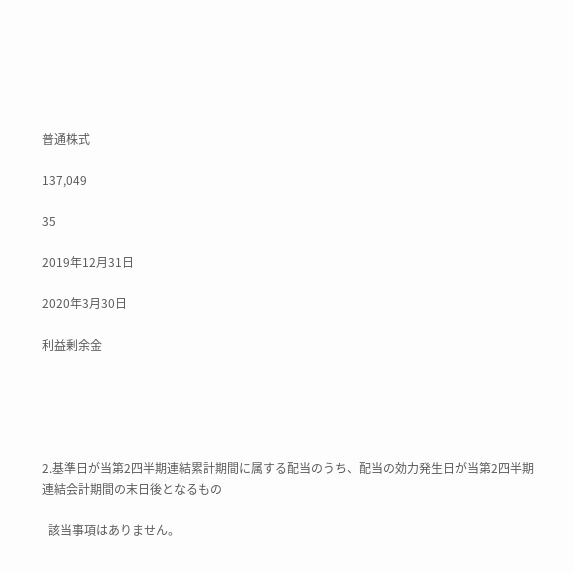普通株式

137,049

35

2019年12月31日

2020年3月30日

利益剰余金





2.基準日が当第2四半期連結累計期間に属する配当のうち、配当の効力発生日が当第2四半期連結会計期間の末日後となるもの

  該当事項はありません。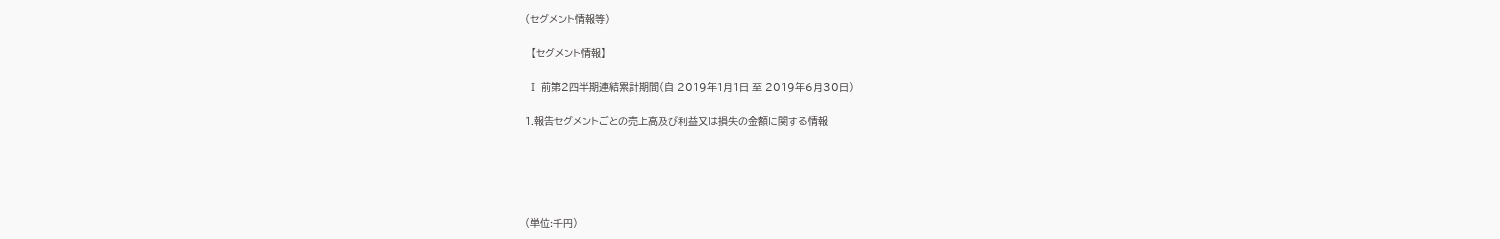(セグメント情報等)

  【セグメント情報】

 Ⅰ 前第2四半期連結累計期間(自 2019年1月1日 至 2019年6月30日)

1.報告セグメントごとの売上高及び利益又は損失の金額に関する情報





(単位:千円)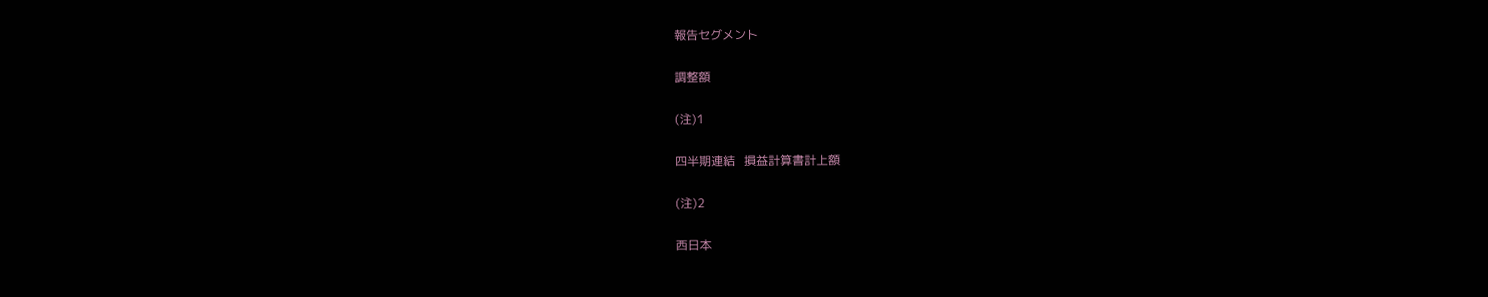報告セグメント

調整額

(注)1

四半期連結   損益計算書計上額

(注)2

西日本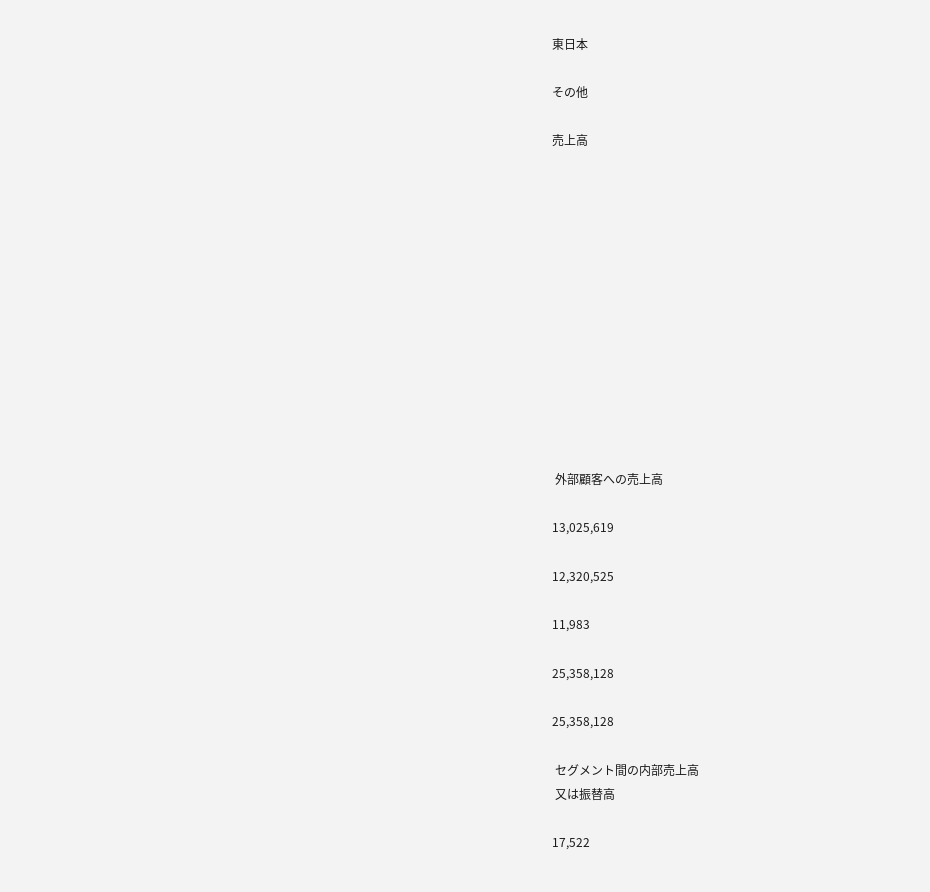東日本

その他

売上高













 外部顧客への売上高

13,025,619

12,320,525

11,983

25,358,128

25,358,128

 セグメント間の内部売上高
 又は振替高

17,522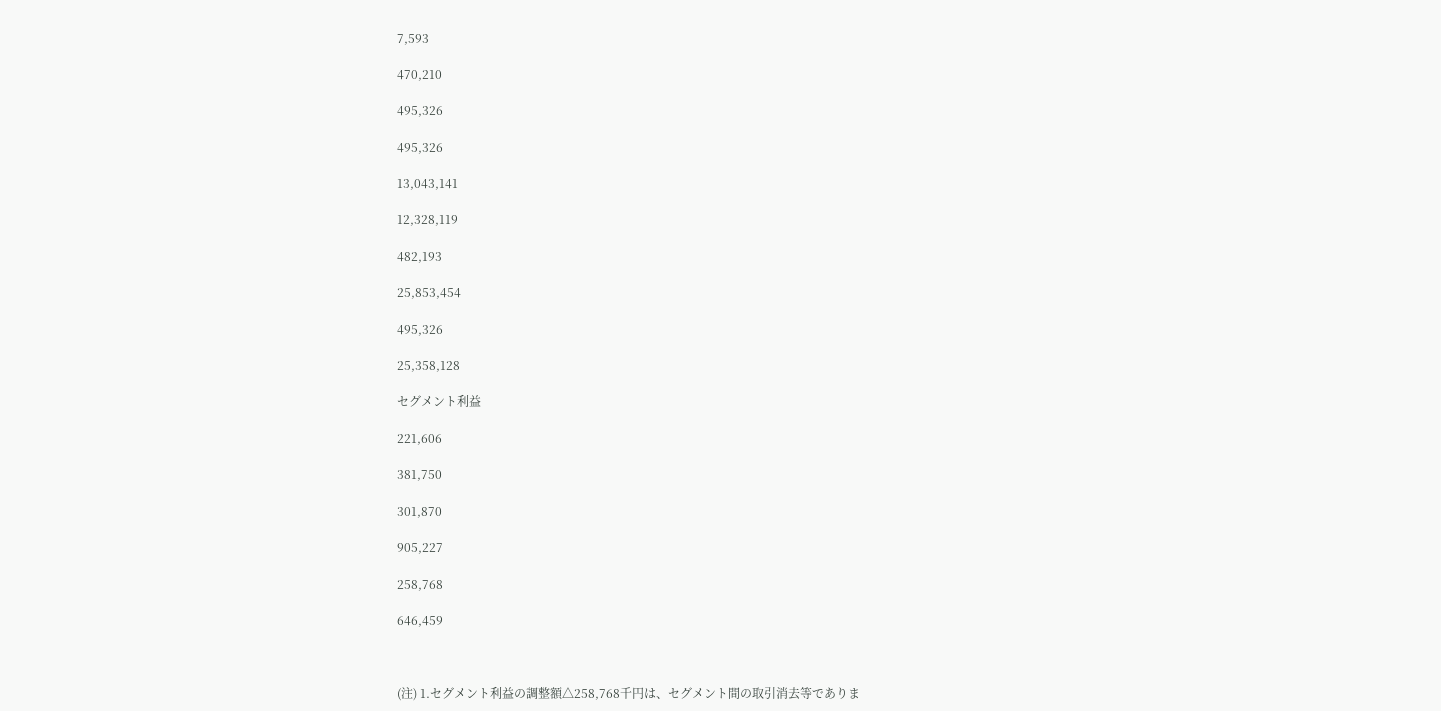7,593

470,210

495,326

495,326

13,043,141

12,328,119

482,193

25,853,454

495,326

25,358,128

セグメント利益

221,606

381,750

301,870

905,227

258,768

646,459



(注) 1.セグメント利益の調整額△258,768千円は、セグメント間の取引消去等でありま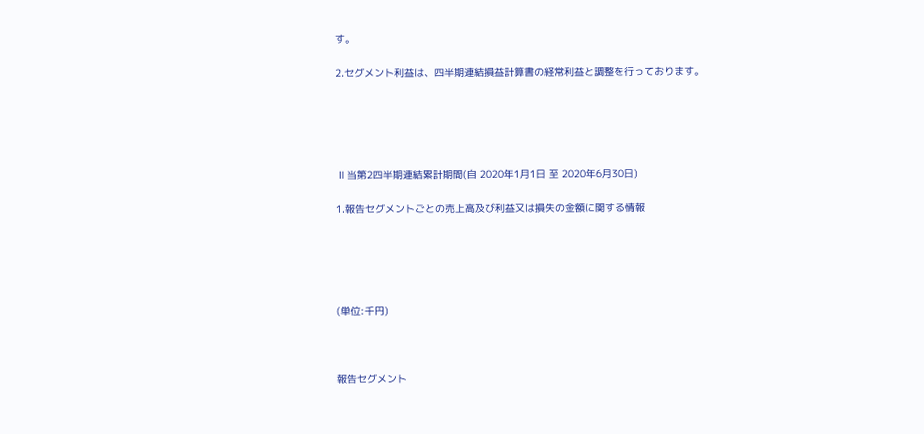す。

2.セグメント利益は、四半期連結損益計算書の経常利益と調整を行っております。





 Ⅱ 当第2四半期連結累計期間(自 2020年1月1日 至 2020年6月30日)

1.報告セグメントごとの売上高及び利益又は損失の金額に関する情報





(単位:千円)



報告セグメント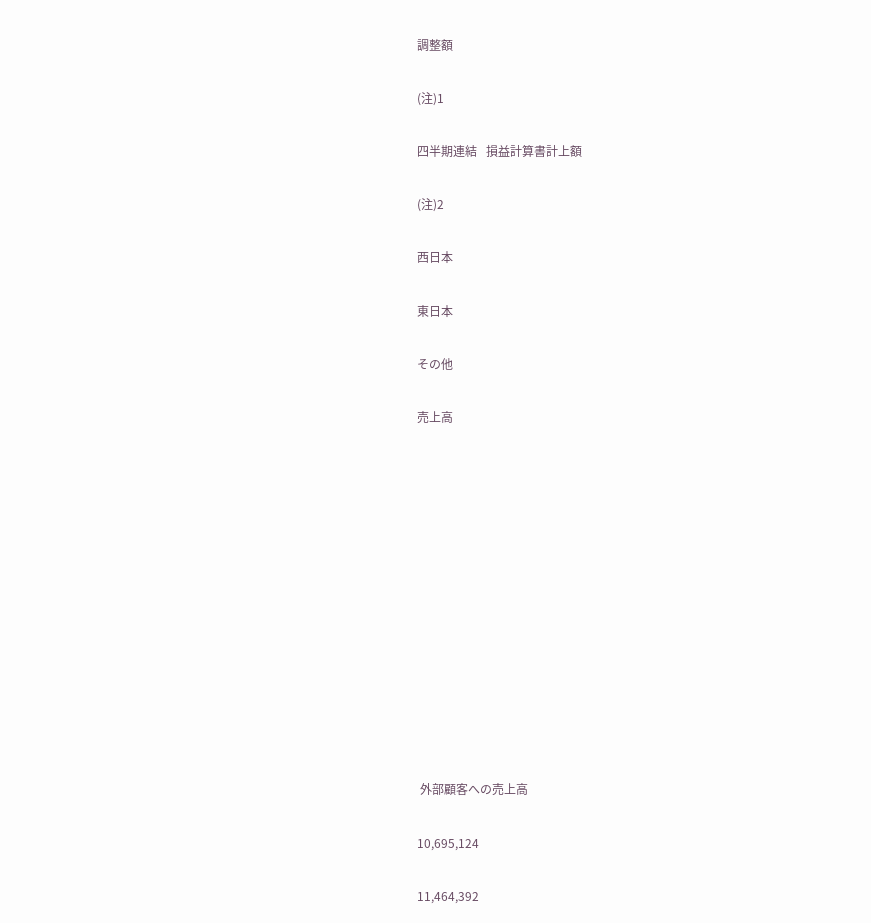調整額

(注)1

四半期連結   損益計算書計上額

(注)2

西日本

東日本

その他

売上高













 外部顧客への売上高

10,695,124

11,464,392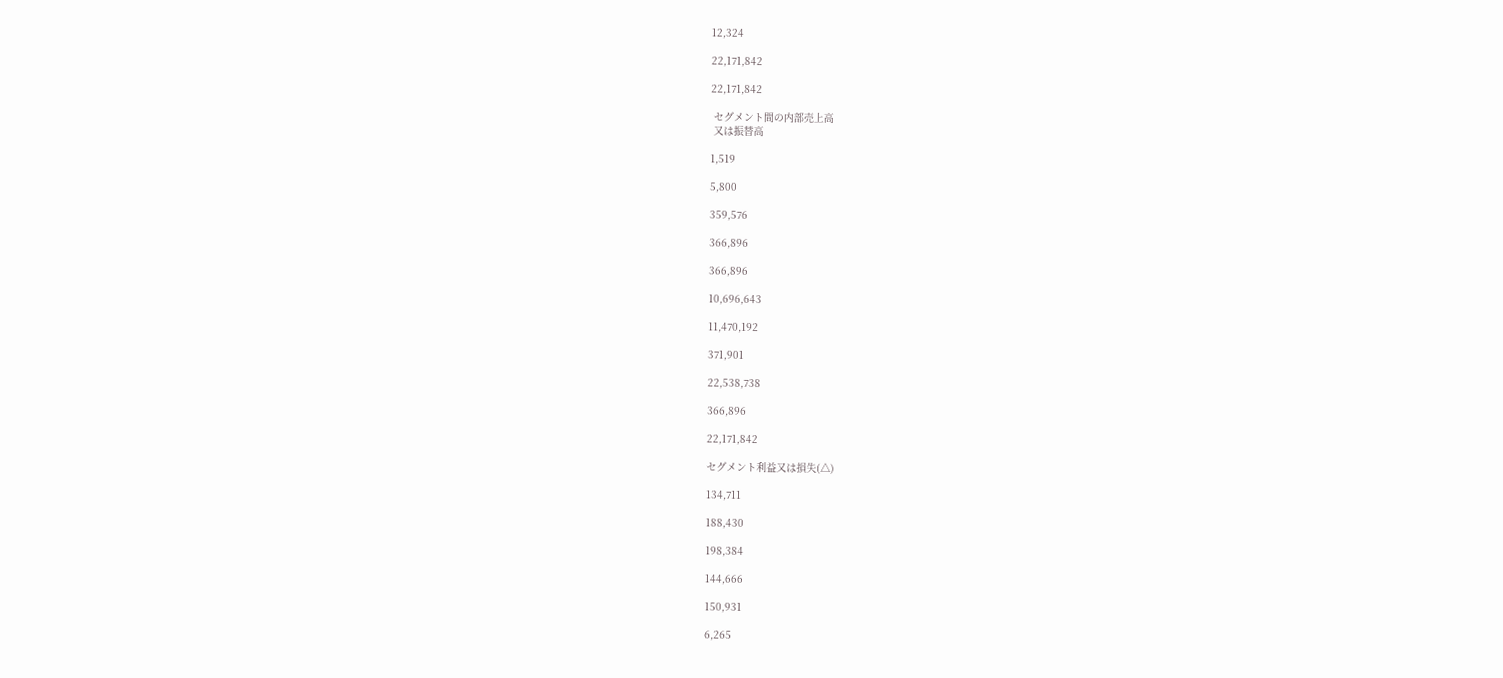12,324

22,171,842

22,171,842

 セグメント間の内部売上高
 又は振替高

1,519

5,800

359,576

366,896

366,896

10,696,643

11,470,192

371,901

22,538,738

366,896

22,171,842

セグメント利益又は損失(△)

134,711

188,430

198,384

144,666

150,931

6,265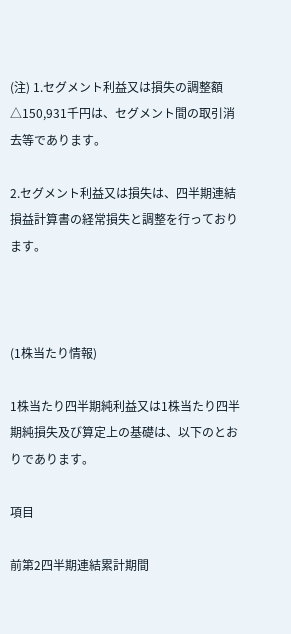(注) 1.セグメント利益又は損失の調整額△150,931千円は、セグメント間の取引消去等であります。

2.セグメント利益又は損失は、四半期連結損益計算書の経常損失と調整を行っております。



(1株当たり情報)

1株当たり四半期純利益又は1株当たり四半期純損失及び算定上の基礎は、以下のとおりであります。

項目

前第2四半期連結累計期間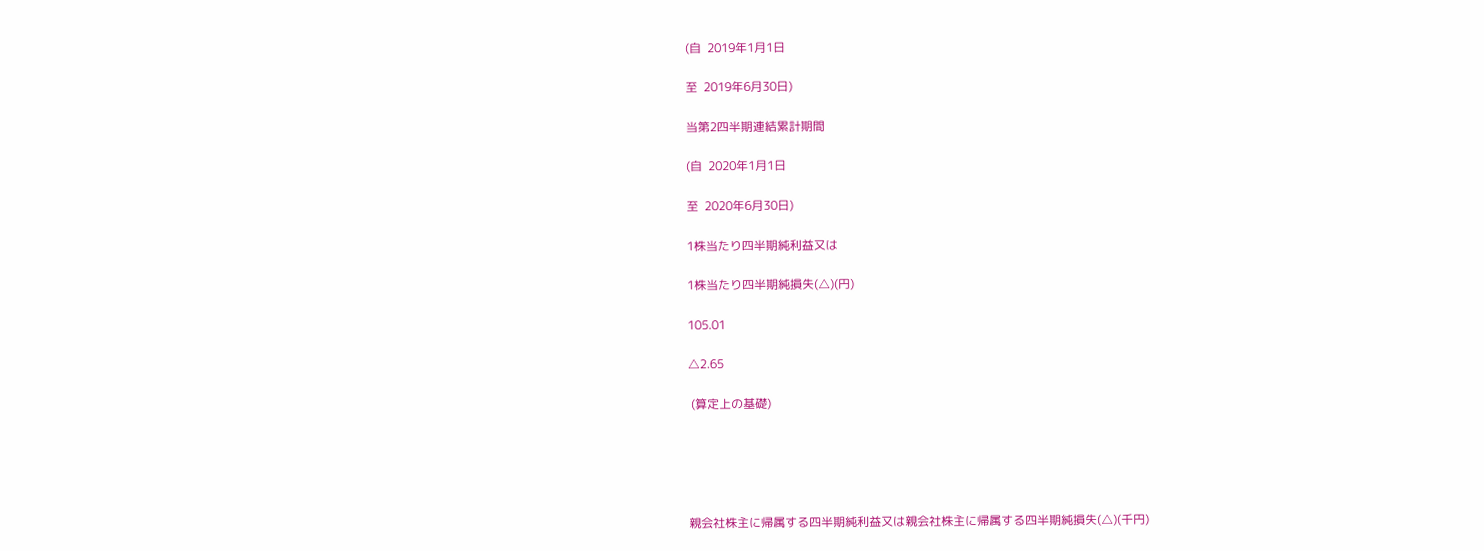(自  2019年1月1日

至  2019年6月30日)

当第2四半期連結累計期間

(自  2020年1月1日

至  2020年6月30日)

1株当たり四半期純利益又は

1株当たり四半期純損失(△)(円)

105.01

△2.65

 (算定上の基礎)





親会社株主に帰属する四半期純利益又は親会社株主に帰属する四半期純損失(△)(千円)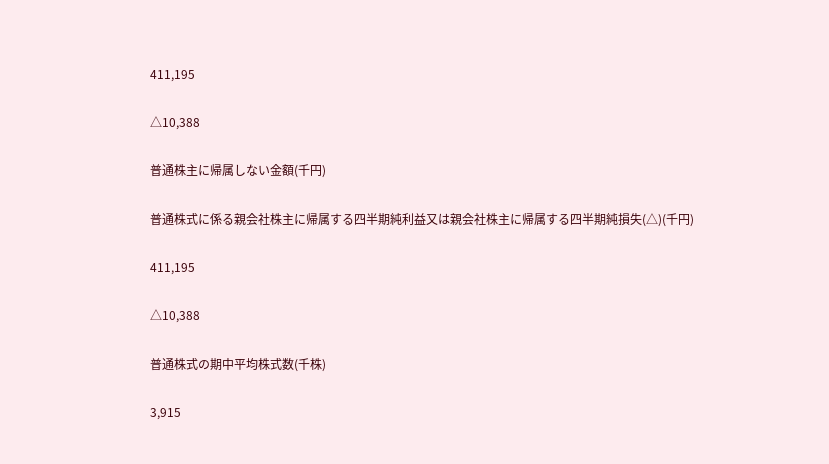411,195

△10,388

普通株主に帰属しない金額(千円)

普通株式に係る親会社株主に帰属する四半期純利益又は親会社株主に帰属する四半期純損失(△)(千円)

411,195

△10,388

普通株式の期中平均株式数(千株)

3,915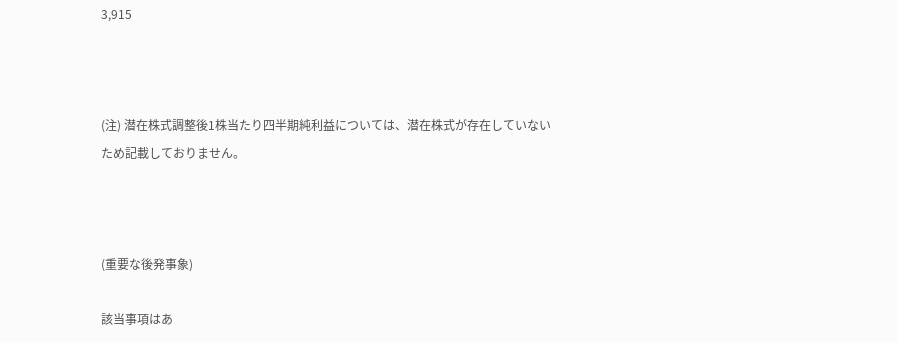3,915



(注) 潜在株式調整後1株当たり四半期純利益については、潜在株式が存在していないため記載しておりません。



(重要な後発事象)

該当事項はあ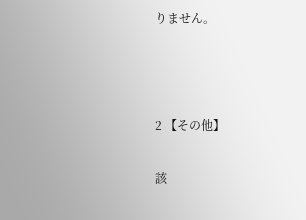りません。



2 【その他】

該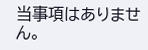当事項はありません。